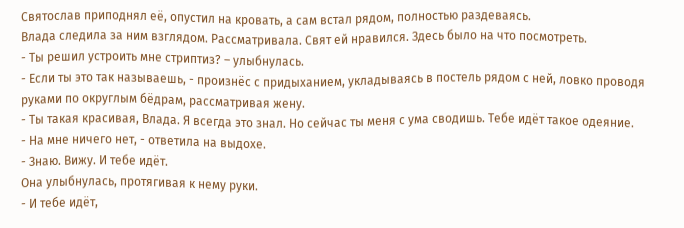Святослав приподнял её, опустил на кровать, а сам встал рядом, полностью раздеваясь.
Влада следила за ним взглядом. Рассматривала. Свят ей нравился. Здесь было на что посмотреть.
- Ты решил устроить мне стриптиз? – улыбнулась.
- Если ты это так называешь, - произнёс с придыханием, укладываясь в постель рядом с ней, ловко проводя руками по округлым бёдрам, рассматривая жену.
- Ты такая красивая, Влада. Я всегда это знал. Но сейчас ты меня с ума сводишь. Тебе идёт такое одеяние.
- На мне ничего нет, - ответила на выдохе.
- Знаю. Вижу. И тебе идёт.
Она улыбнулась, протягивая к нему руки.
- И тебе идёт,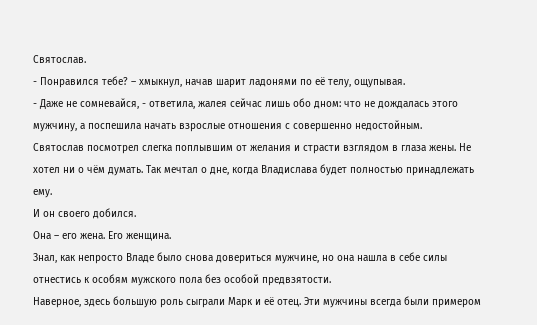Святослав.
- Понравился тебе? – хмыкнул, начав шарит ладонями по её телу, ощупывая.
- Даже не сомневайся, - ответила, жалея сейчас лишь обо дном: что не дождалась этого мужчину, а поспешила начать взрослые отношения с совершенно недостойным.
Святослав посмотрел слегка поплывшим от желания и страсти взглядом в глаза жены. Не хотел ни о чём думать. Так мечтал о дне, когда Владислава будет полностью принадлежать ему.
И он своего добился.
Она – его жена. Его женщина.
Знал, как непросто Владе было снова довериться мужчине, но она нашла в себе силы отнестись к особям мужского пола без особой предвзятости.
Наверное, здесь большую роль сыграли Марк и её отец. Эти мужчины всегда были примером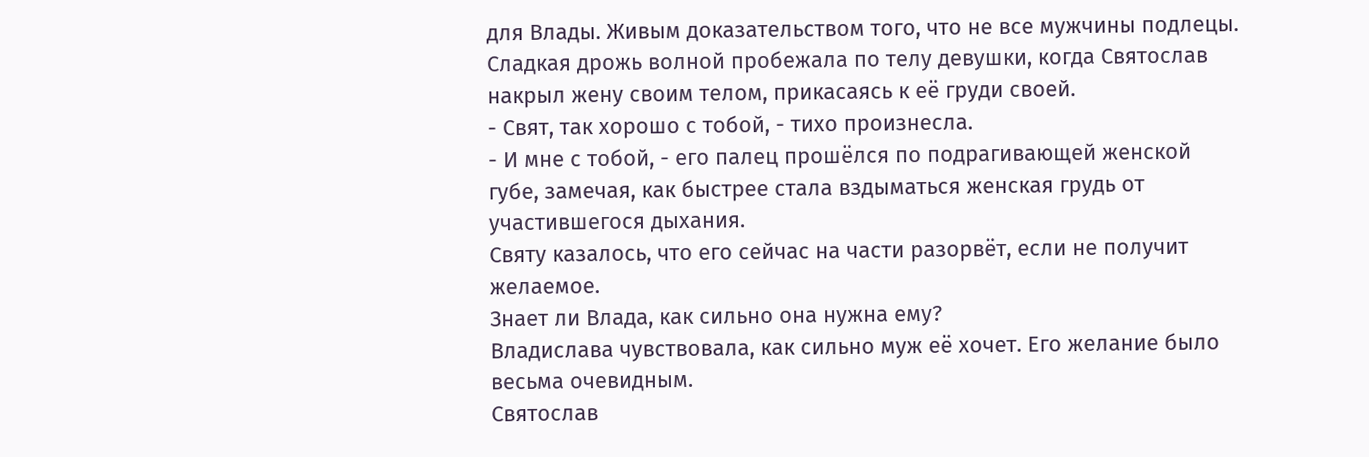для Влады. Живым доказательством того, что не все мужчины подлецы.
Сладкая дрожь волной пробежала по телу девушки, когда Святослав накрыл жену своим телом, прикасаясь к её груди своей.
- Свят, так хорошо с тобой, - тихо произнесла.
- И мне с тобой, - его палец прошёлся по подрагивающей женской губе, замечая, как быстрее стала вздыматься женская грудь от участившегося дыхания.
Святу казалось, что его сейчас на части разорвёт, если не получит желаемое.
Знает ли Влада, как сильно она нужна ему?
Владислава чувствовала, как сильно муж её хочет. Его желание было весьма очевидным.
Святослав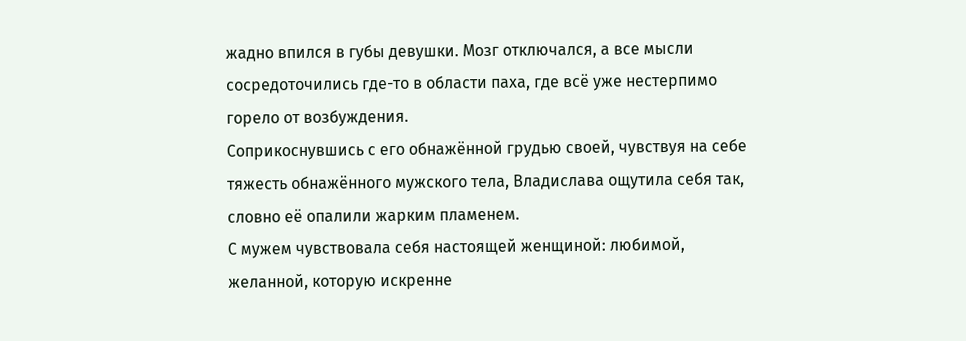жадно впился в губы девушки. Мозг отключался, а все мысли сосредоточились где-то в области паха, где всё уже нестерпимо горело от возбуждения.
Соприкоснувшись с его обнажённой грудью своей, чувствуя на себе тяжесть обнажённого мужского тела, Владислава ощутила себя так, словно её опалили жарким пламенем.
С мужем чувствовала себя настоящей женщиной: любимой, желанной, которую искренне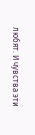любят. И чувства эти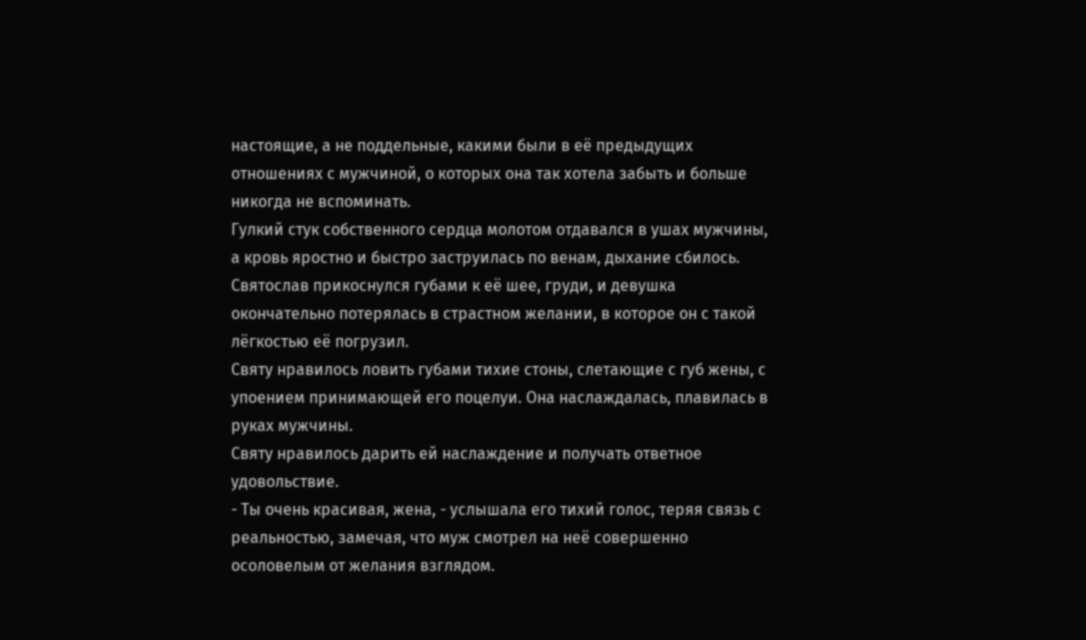настоящие, а не поддельные, какими были в её предыдущих отношениях с мужчиной, о которых она так хотела забыть и больше никогда не вспоминать.
Гулкий стук собственного сердца молотом отдавался в ушах мужчины, а кровь яростно и быстро заструилась по венам, дыхание сбилось.
Святослав прикоснулся губами к её шее, груди, и девушка окончательно потерялась в страстном желании, в которое он с такой лёгкостью её погрузил.
Святу нравилось ловить губами тихие стоны, слетающие с губ жены, с упоением принимающей его поцелуи. Она наслаждалась, плавилась в руках мужчины.
Святу нравилось дарить ей наслаждение и получать ответное удовольствие.
- Ты очень красивая, жена, - услышала его тихий голос, теряя связь с реальностью, замечая, что муж смотрел на неё совершенно осоловелым от желания взглядом.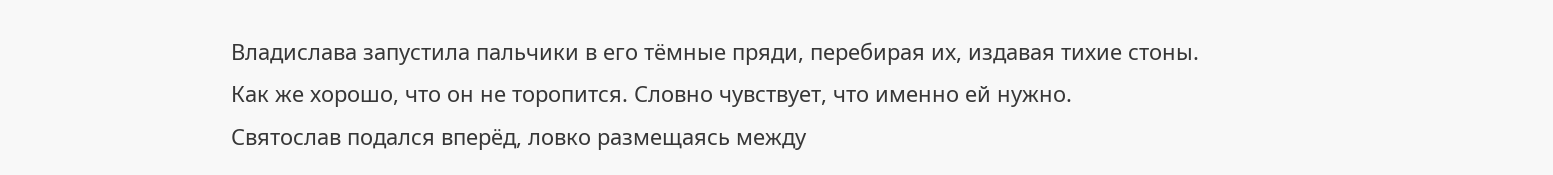Владислава запустила пальчики в его тёмные пряди, перебирая их, издавая тихие стоны.
Как же хорошо, что он не торопится. Словно чувствует, что именно ей нужно.
Святослав подался вперёд, ловко размещаясь между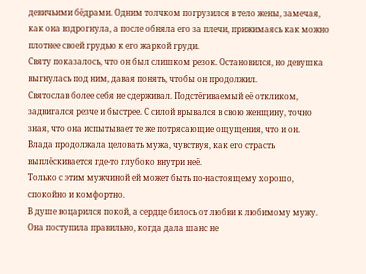девичьими бёдрами. Одним толчком погрузился в тело жены, замечая, как она вздрогнула, а после обняла его за плечи, прижимаясь как можно плотнее своей грудью к его жаркой груди.
Святу показалось, что он был слишком резок. Остановился, но девушка выгнулась под ним, давая понять, чтобы он продолжил.
Святослав более себя не сдерживал. Подстёгиваемый её откликом, задвигался резче и быстрее. С силой врывался в свою женщину, точно зная, что она испытывает те же потрясающие ощущения, что и он.
Влада продолжала целовать мужа, чувствуя, как его страсть выплёскивается где-то глубоко внутри неё.
Только с этим мужчиной ей может быть по-настоящему хорошо, спокойно и комфортно.
В душе воцарился покой, а сердце билось от любви к любимому мужу.
Она поступила правильно, когда дала шанс не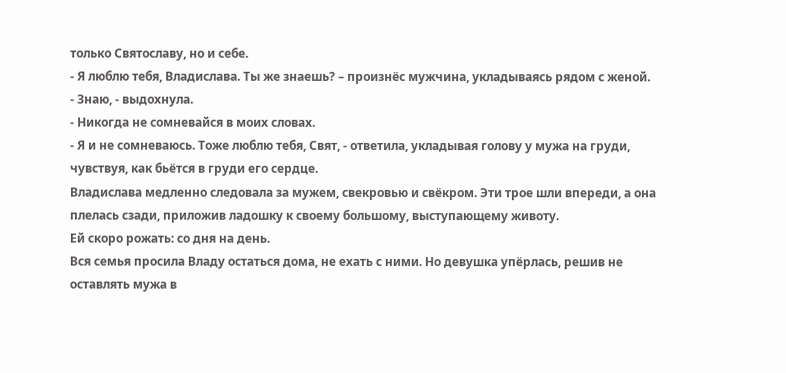только Святославу, но и себе.
- Я люблю тебя, Владислава. Ты же знаешь? – произнёс мужчина, укладываясь рядом с женой.
- Знаю, - выдохнула.
- Никогда не сомневайся в моих словах.
- Я и не сомневаюсь. Тоже люблю тебя, Свят, - ответила, укладывая голову у мужа на груди, чувствуя, как бьётся в груди его сердце.
Владислава медленно следовала за мужем, свекровью и свёкром. Эти трое шли впереди, а она плелась сзади, приложив ладошку к своему большому, выступающему животу.
Ей скоро рожать: со дня на день.
Вся семья просила Владу остаться дома, не ехать с ними. Но девушка упёрлась, решив не оставлять мужа в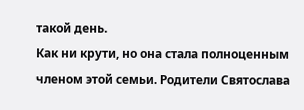такой день.
Как ни крути, но она стала полноценным членом этой семьи. Родители Святослава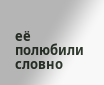её полюбили словно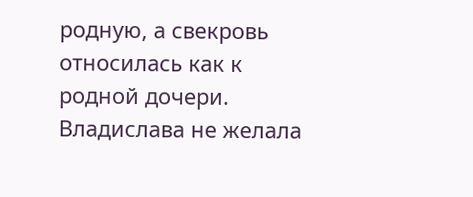родную, а свекровь относилась как к родной дочери.
Владислава не желала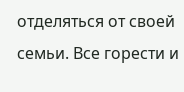отделяться от своей семьи. Все горести и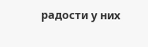радости у них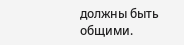должны быть общими.